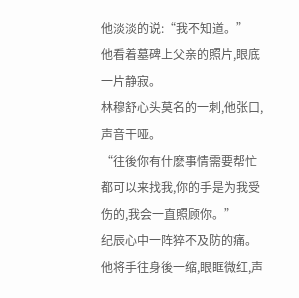他淡淡的说:“我不知道。”
他看着墓碑上父亲的照片,眼底一片静寂。
林穆舒心头莫名的一刺,他张口,声音干哑。
“往後你有什麽事情需要帮忙都可以来找我,你的手是为我受伤的,我会一直照顾你。”
纪辰心中一阵猝不及防的痛。
他将手往身後一缩,眼眶微红,声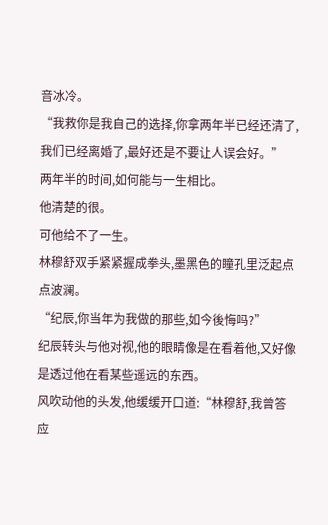音冰冷。
“我救你是我自己的选择,你拿两年半已经还清了,我们已经离婚了,最好还是不要让人误会好。”
两年半的时间,如何能与一生相比。
他清楚的很。
可他给不了一生。
林穆舒双手紧紧握成拳头,墨黑色的瞳孔里泛起点点波澜。
“纪辰,你当年为我做的那些,如今後悔吗?”
纪辰转头与他对视,他的眼睛像是在看着他,又好像是透过他在看某些遥远的东西。
风吹动他的头发,他缓缓开口道:“林穆舒,我曾答应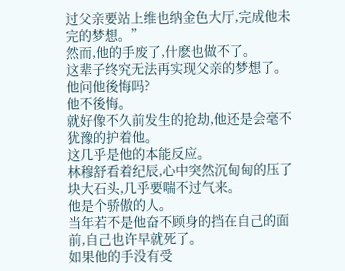过父亲要站上维也纳金色大厅,完成他未完的梦想。”
然而,他的手废了,什麽也做不了。
这辈子终究无法再实现父亲的梦想了。
他问他後悔吗?
他不後悔。
就好像不久前发生的抢劫,他还是会毫不犹豫的护着他。
这几乎是他的本能反应。
林穆舒看着纪辰,心中突然沉甸甸的压了块大石头,几乎要喘不过气来。
他是个骄傲的人。
当年若不是他奋不顾身的挡在自己的面前,自己也许早就死了。
如果他的手没有受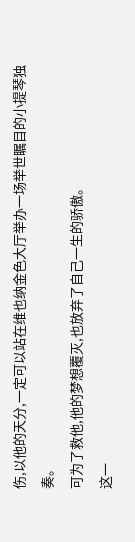伤,以他的天分,一定可以站在维也纳金色大厅举办一场举世瞩目的小提琴独奏。
可为了救他,他的梦想覆灭,也放弃了自己一生的骄傲。
这一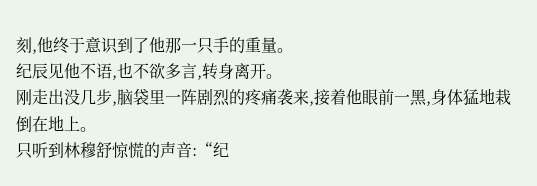刻,他终于意识到了他那一只手的重量。
纪辰见他不语,也不欲多言,转身离开。
刚走出没几步,脑袋里一阵剧烈的疼痛袭来,接着他眼前一黑,身体猛地栽倒在地上。
只听到林穆舒惊慌的声音:“纪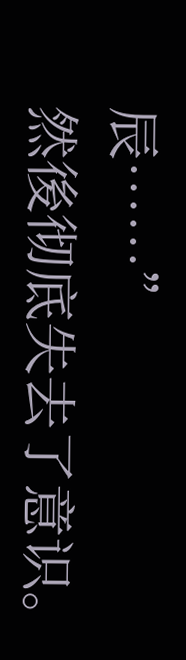辰……”
然後彻底失去了意识。